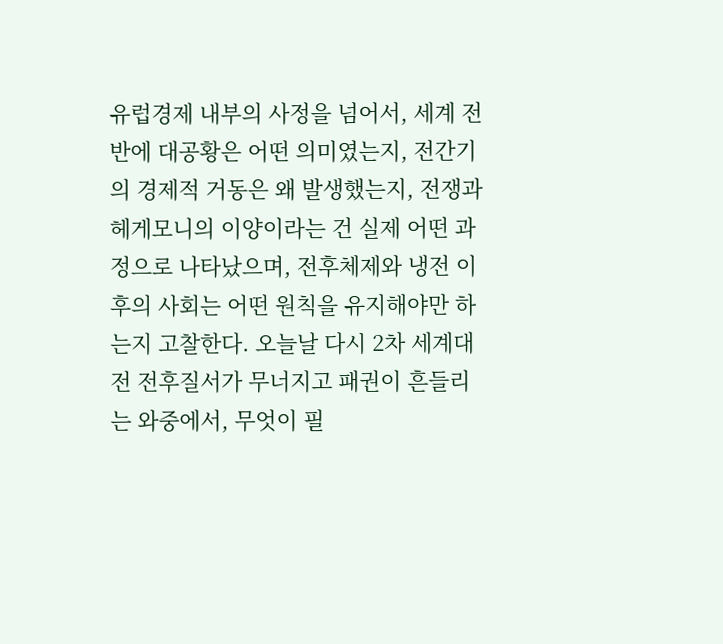유럽경제 내부의 사정을 넘어서, 세계 전반에 대공황은 어떤 의미였는지, 전간기의 경제적 거동은 왜 발생했는지, 전쟁과 헤게모니의 이양이라는 건 실제 어떤 과정으로 나타났으며, 전후체제와 냉전 이후의 사회는 어떤 원칙을 유지해야만 하는지 고찰한다. 오늘날 다시 2차 세계대전 전후질서가 무너지고 패권이 흔들리는 와중에서, 무엇이 필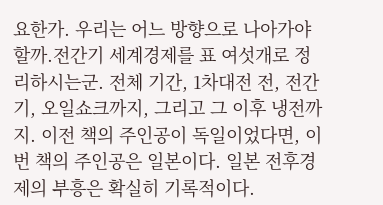요한가. 우리는 어느 방향으로 나아가야할까.전간기 세계경제를 표 여섯개로 정리하시는군. 전체 기간, 1차대전 전, 전간기, 오일쇼크까지, 그리고 그 이후 냉전까지. 이전 책의 주인공이 독일이었다면, 이번 책의 주인공은 일본이다. 일본 전후경제의 부흥은 확실히 기록적이다.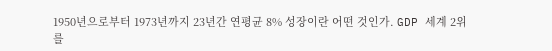1950년으로부터 1973년까지 23년간 연평균 8% 성장이란 어떤 것인가. GDP 세계 2위를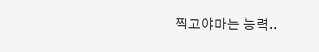찍고야마는 능력..